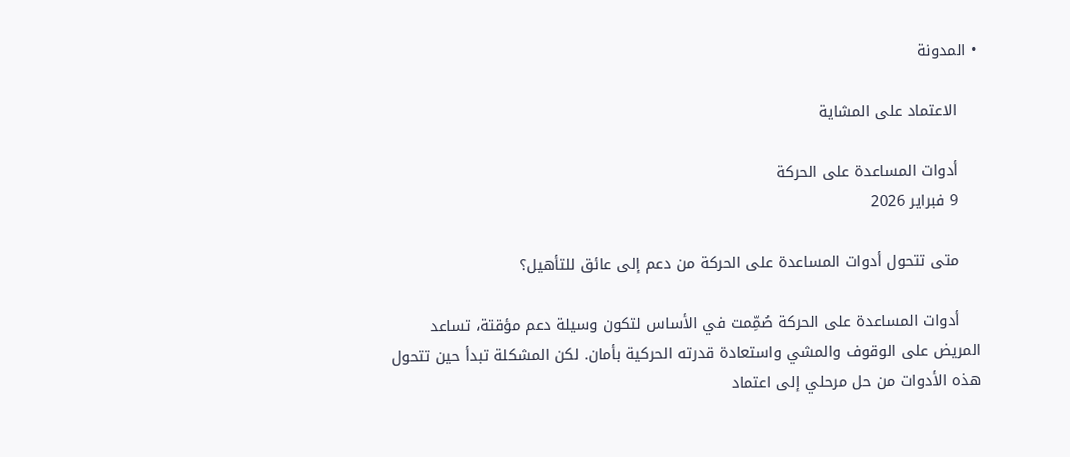• المدونة

    الاعتماد على المشاية

    أدوات المساعدة على الحركة
    9 فبراير 2026

    متى تتحول أدوات المساعدة على الحركة من دعم إلى عائق للتأهيل؟

    أدوات المساعدة على الحركة صُمِّمت في الأساس لتكون وسيلة دعم مؤقتة، تساعد المريض على الوقوف والمشي واستعادة قدرته الحركية بأمان. لكن المشكلة تبدأ حين تتحول هذه الأدوات من حل مرحلي إلى اعتماد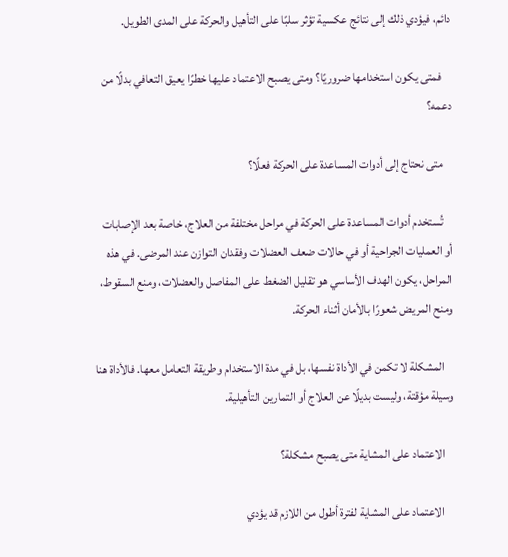دائم، فيؤدي ذلك إلى نتائج عكسية تؤثر سلبًا على التأهيل والحركة على المدى الطويل.

    فمتى يكون استخدامها ضروريًا؟ ومتى يصبح الاعتماد عليها خطرًا يعيق التعافي بدلًا من دعمه؟

    متى نحتاج إلى أدوات المساعدة على الحركة فعلًا؟

    تُستخدم أدوات المساعدة على الحركة في مراحل مختلفة من العلاج، خاصة بعد الإصابات أو العمليات الجراحية أو في حالات ضعف العضلات وفقدان التوازن عند المرضى. في هذه المراحل، يكون الهدف الأساسي هو تقليل الضغط على المفاصل والعضلات، ومنع السقوط، ومنح المريض شعورًا بالأمان أثناء الحركة.

    المشكلة لا تكمن في الأداة نفسها، بل في مدة الاستخدام وطريقة التعامل معها. فالأداة هنا وسيلة مؤقتة، وليست بديلًا عن العلاج أو التمارين التأهيلية.

    الاعتماد على المشاية متى يصبح مشكلة؟

    الاعتماد على المشاية لفترة أطول من اللازم قد يؤدي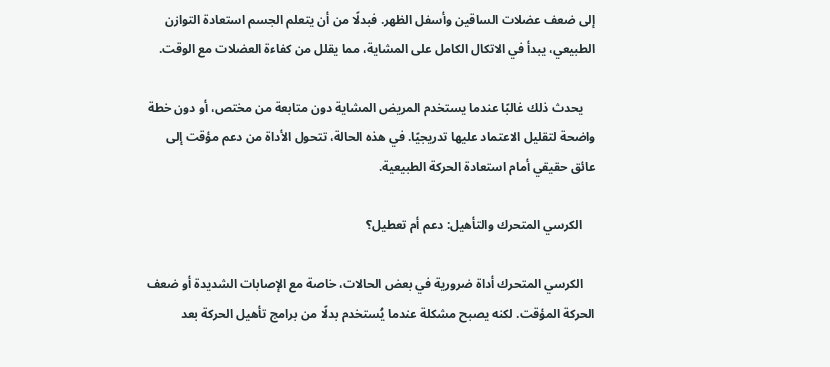إلى ضعف عضلات الساقين وأسفل الظهر. فبدلًا من أن يتعلم الجسم استعادة التوازن الطبيعي، يبدأ في الاتكال الكامل على المشاية، مما يقلل من كفاءة العضلات مع الوقت.

    يحدث ذلك غالبًا عندما يستخدم المريض المشاية دون متابعة من مختص، أو دون خطة واضحة لتقليل الاعتماد عليها تدريجيًا. في هذه الحالة، تتحول الأداة من دعم مؤقت إلى عائق حقيقي أمام استعادة الحركة الطبيعية.

    الكرسي المتحرك والتأهيل: دعم أم تعطيل؟

    الكرسي المتحرك أداة ضرورية في بعض الحالات، خاصة مع الإصابات الشديدة أو ضعف الحركة المؤقت. لكنه يصبح مشكلة عندما يُستخدم بدلًا من برامج تأهيل الحركة بعد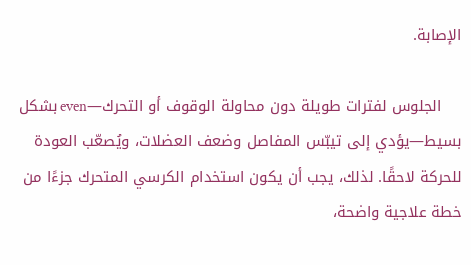الإصابة.

    الجلوس لفترات طويلة دون محاولة الوقوف أو التحرك—even بشكل بسيط—يؤدي إلى تيبّس المفاصل وضعف العضلات، ويُصعّب العودة للحركة لاحقًا. لذلك، يجب أن يكون استخدام الكرسي المتحرك جزءًا من خطة علاجية واضحة،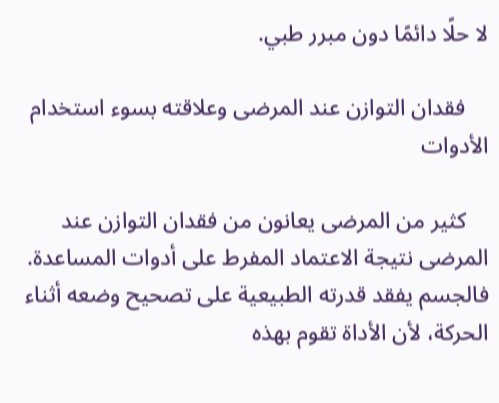لا حلًا دائمًا دون مبرر طبي.

    فقدان التوازن عند المرضى وعلاقته بسوء استخدام الأدوات

    كثير من المرضى يعانون من فقدان التوازن عند المرضى نتيجة الاعتماد المفرط على أدوات المساعدة. فالجسم يفقد قدرته الطبيعية على تصحيح وضعه أثناء الحركة، لأن الأداة تقوم بهذه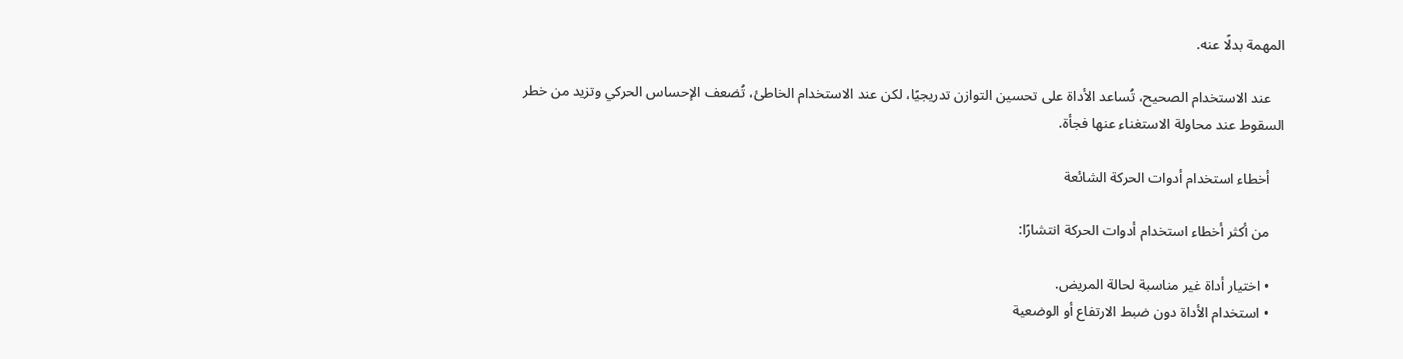المهمة بدلًا عنه.

    عند الاستخدام الصحيح، تُساعد الأداة على تحسين التوازن تدريجيًا، لكن عند الاستخدام الخاطئ، تُضعف الإحساس الحركي وتزيد من خطر السقوط عند محاولة الاستغناء عنها فجأة.

    أخطاء استخدام أدوات الحركة الشائعة

    من أكثر أخطاء استخدام أدوات الحركة انتشارًا:

    • اختيار أداة غير مناسبة لحالة المريض.
    • استخدام الأداة دون ضبط الارتفاع أو الوضعية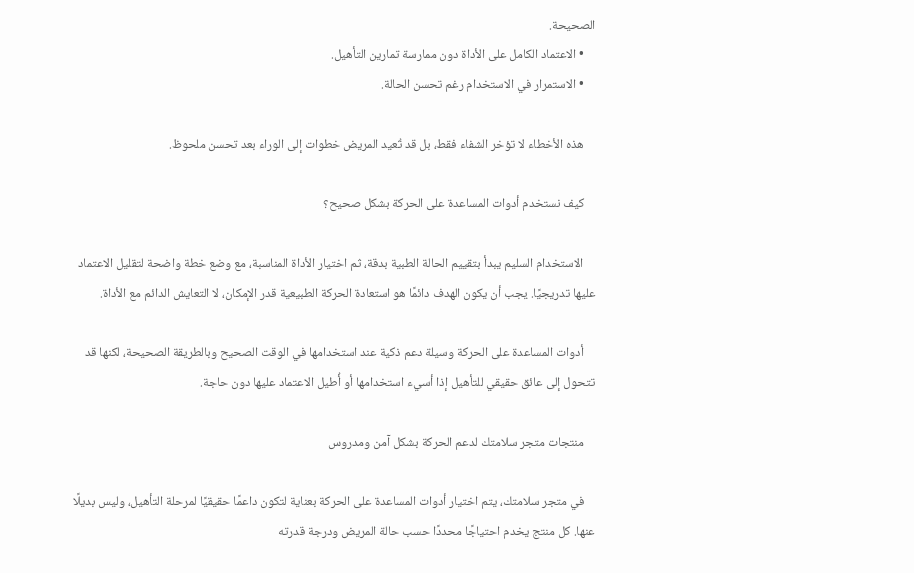الصحيحة.
    • الاعتماد الكامل على الأداة دون ممارسة تمارين التأهيل.
    • الاستمرار في الاستخدام رغم تحسن الحالة.

    هذه الأخطاء لا تؤخر الشفاء فقط، بل قد تُعيد المريض خطوات إلى الوراء بعد تحسن ملحوظ.

    كيف نستخدم أدوات المساعدة على الحركة بشكل صحيح؟

    الاستخدام السليم يبدأ بتقييم الحالة الطبية بدقة، ثم اختيار الأداة المناسبة، مع وضع خطة واضحة لتقليل الاعتماد عليها تدريجيًا. يجب أن يكون الهدف دائمًا هو استعادة الحركة الطبيعية قدر الإمكان، لا التعايش الدائم مع الأداة.

    أدوات المساعدة على الحركة وسيلة دعم ذكية عند استخدامها في الوقت الصحيح وبالطريقة الصحيحة، لكنها قد تتحول إلى عائق حقيقي للتأهيل إذا أسيء استخدامها أو أُطيل الاعتماد عليها دون حاجة.

    منتجات متجر سلامتك لدعم الحركة بشكل آمن ومدروس

    في متجر سلامتك، يتم اختيار أدوات المساعدة على الحركة بعناية لتكون داعمًا حقيقيًا لمرحلة التأهيل، وليس بديلًا عنها. كل منتج يخدم احتياجًا محددًا حسب حالة المريض ودرجة قدرته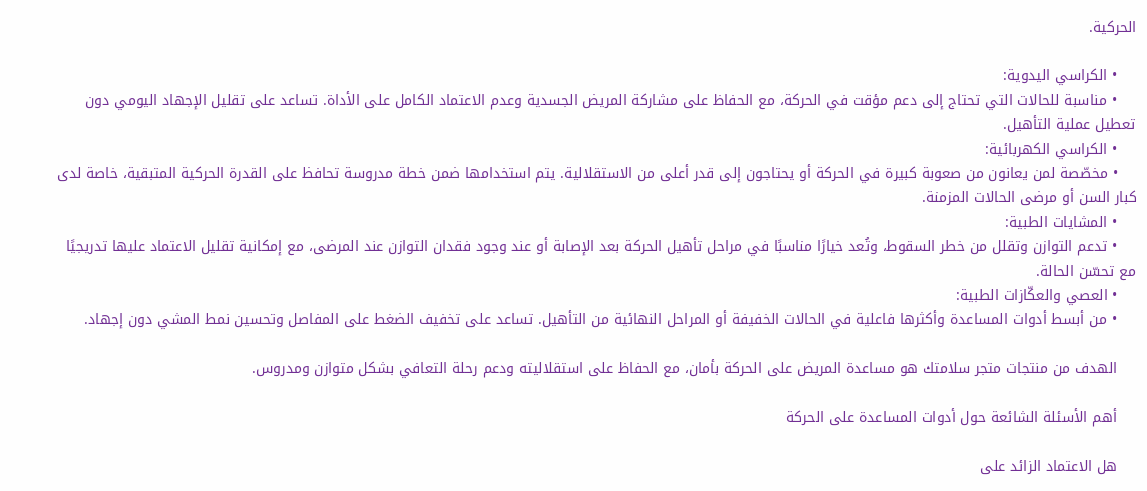الحركية.

    • الكراسي اليدوية:
    • مناسبة للحالات التي تحتاج إلى دعم مؤقت في الحركة، مع الحفاظ على مشاركة المريض الجسدية وعدم الاعتماد الكامل على الأداة. تساعد على تقليل الإجهاد اليومي دون تعطيل عملية التأهيل.
    • الكراسي الكهربائية:
    • مخصّصة لمن يعانون من صعوبة كبيرة في الحركة أو يحتاجون إلى قدر أعلى من الاستقلالية. يتم استخدامها ضمن خطة مدروسة تحافظ على القدرة الحركية المتبقية، خاصة لدى كبار السن أو مرضى الحالات المزمنة.
    • المشايات الطبية:
    • تدعم التوازن وتقلل من خطر السقوط، وتُعد خيارًا مناسبًا في مراحل تأهيل الحركة بعد الإصابة أو عند وجود فقدان التوازن عند المرضى، مع إمكانية تقليل الاعتماد عليها تدريجيًا مع تحسّن الحالة.
    • العصي والعكّازات الطبية:
    • من أبسط أدوات المساعدة وأكثرها فاعلية في الحالات الخفيفة أو المراحل النهائية من التأهيل. تساعد على تخفيف الضغط على المفاصل وتحسين نمط المشي دون إجهاد.

    الهدف من منتجات متجر سلامتك هو مساعدة المريض على الحركة بأمان، مع الحفاظ على استقلاليته ودعم رحلة التعافي بشكل متوازن ومدروس.

    أهم الأسئلة الشائعة حول أدوات المساعدة على الحركة

    هل الاعتماد الزائد على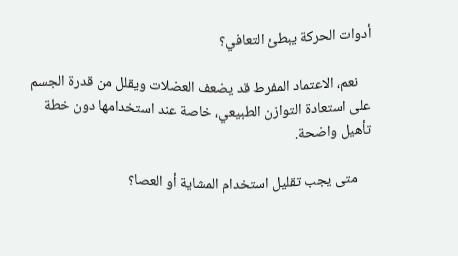أدوات الحركة يبطئ التعافي؟

    نعم، الاعتماد المفرط قد يضعف العضلات ويقلل من قدرة الجسم على استعادة التوازن الطبيعي، خاصة عند استخدامها دون خطة تأهيل واضحة.

    متى يجب تقليل استخدام المشاية أو العصا؟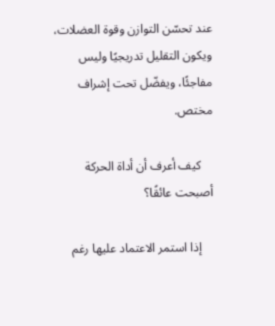عند تحسّن التوازن وقوة العضلات، ويكون التقليل تدريجيًا وليس مفاجئًا، ويفضّل تحت إشراف مختص.

    كيف أعرف أن أداة الحركة أصبحت عائقًا؟

    إذا استمر الاعتماد عليها رغم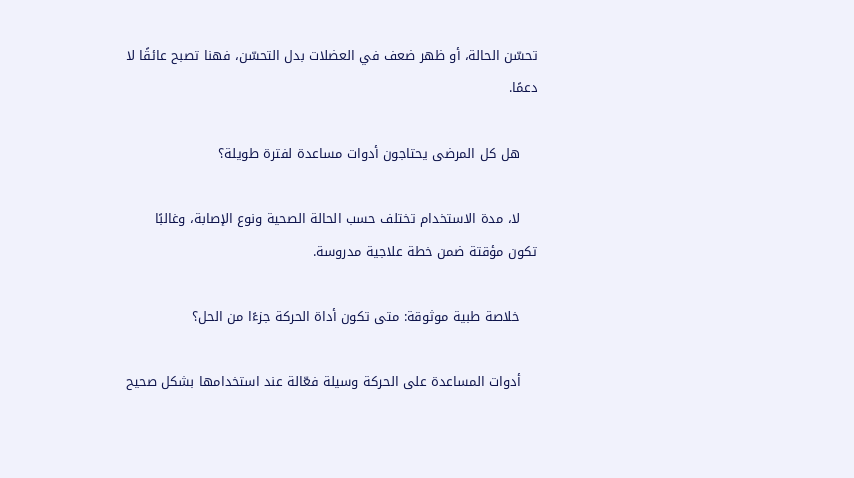تحسّن الحالة، أو ظهر ضعف في العضلات بدل التحسّن، فهنا تصبح عائقًا لا دعمًا.

    هل كل المرضى يحتاجون أدوات مساعدة لفترة طويلة؟

    لا، مدة الاستخدام تختلف حسب الحالة الصحية ونوع الإصابة، وغالبًا تكون مؤقتة ضمن خطة علاجية مدروسة.

    خلاصة طبية موثوقة: متى تكون أداة الحركة جزءًا من الحل؟

    أدوات المساعدة على الحركة وسيلة فعّالة عند استخدامها بشكل صحيح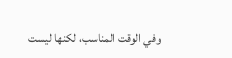وفي الوقت المناسب، لكنها ليست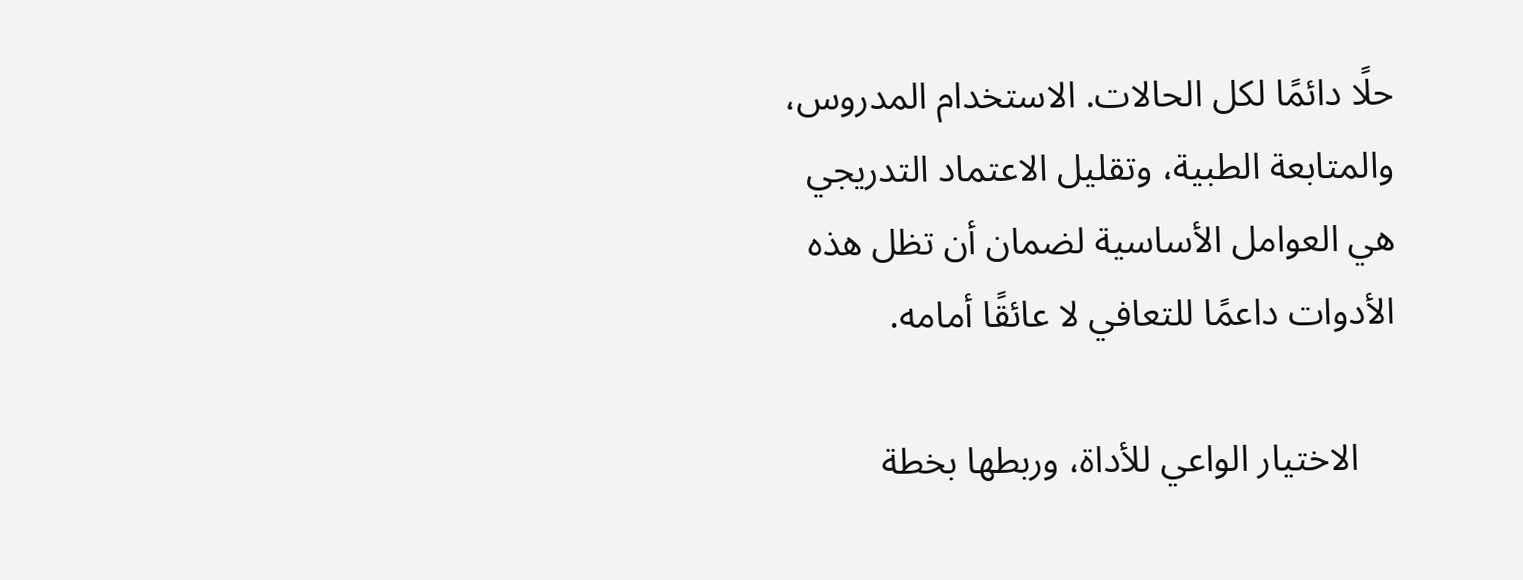حلًا دائمًا لكل الحالات. الاستخدام المدروس، والمتابعة الطبية، وتقليل الاعتماد التدريجي هي العوامل الأساسية لضمان أن تظل هذه الأدوات داعمًا للتعافي لا عائقًا أمامه.

    الاختيار الواعي للأداة، وربطها بخطة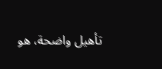تأهيل واضحة، هو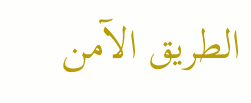الطريق الآمن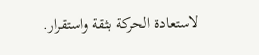لاستعادة الحركة بثقة واستقرار.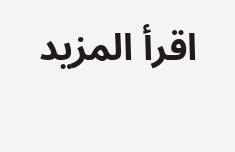اقرأ المزيد